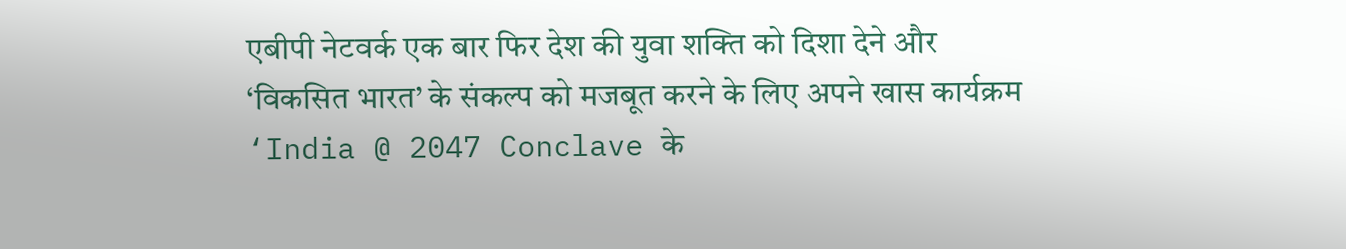एबीपी नेटवर्क एक बार फिर देश की युवा शक्ति को दिशा देने और ‘विकसित भारत’ के संकल्प को मजबूत करने के लिए अपने खास कार्यक्रम ‘India @ 2047 Conclave के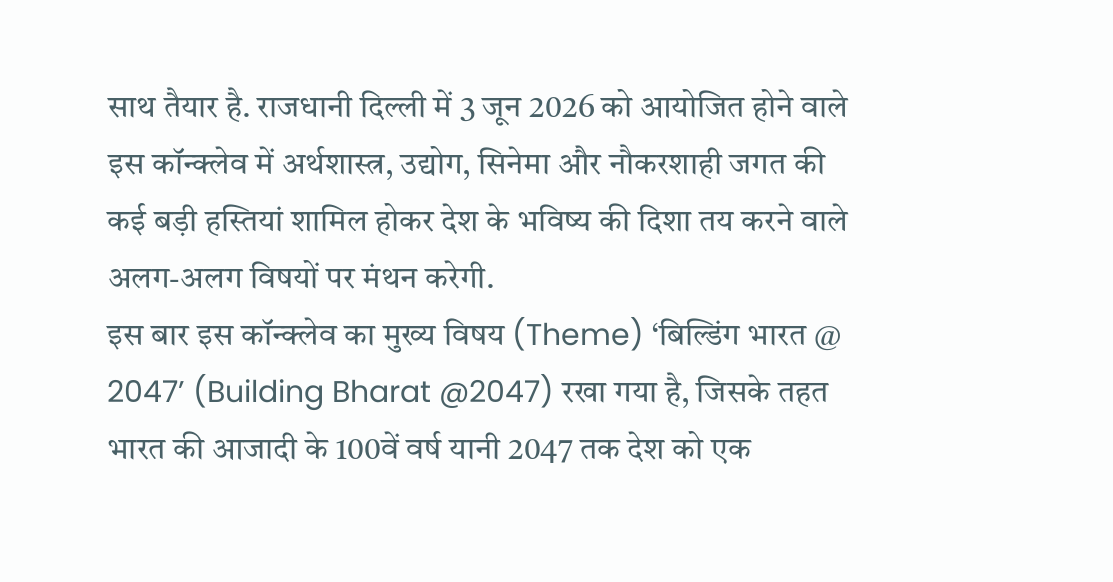साथ तैयार है. राजधानी दिल्ली में 3 जून 2026 को आयोजित होने वाले इस कॉन्क्लेव में अर्थशास्त्र, उद्योग, सिनेमा और नौकरशाही जगत की कई बड़ी हस्तियां शामिल होकर देश के भविष्य की दिशा तय करने वाले अलग-अलग विषयों पर मंथन करेगी.
इस बार इस कॉन्क्लेव का मुख्य विषय (Theme) ‘बिल्डिंग भारत @ 2047’ (Building Bharat @2047) रखा गया है, जिसके तहत भारत की आजादी के 100वें वर्ष यानी 2047 तक देश को एक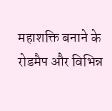महाशक्ति बनाने के रोडमैप और विभिन्न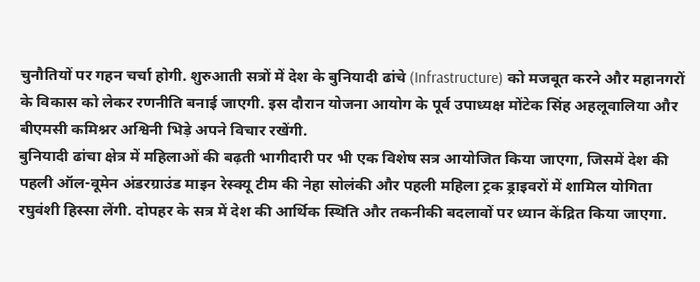चुनौतियों पर गहन चर्चा होगी. शुरुआती सत्रों में देश के बुनियादी ढांचे (Infrastructure) को मजबूत करने और महानगरों के विकास को लेकर रणनीति बनाई जाएगी. इस दौरान योजना आयोग के पूर्व उपाध्यक्ष मोंटेक सिंह अहलूवालिया और बीएमसी कमिश्नर अश्विनी भिड़े अपने विचार रखेंगी.
बुनियादी ढांचा क्षेत्र में महिलाओं की बढ़ती भागीदारी पर भी एक विशेष सत्र आयोजित किया जाएगा, जिसमें देश की पहली ऑल-वूमेन अंडरग्राउंड माइन रेस्क्यू टीम की नेहा सोलंकी और पहली महिला ट्रक ड्राइवरों में शामिल योगिता रघुवंशी हिस्सा लेंगी. दोपहर के सत्र में देश की आर्थिक स्थिति और तकनीकी बदलावों पर ध्यान केंद्रित किया जाएगा.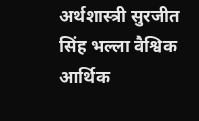अर्थशास्त्री सुरजीत सिंह भल्ला वैश्विक आर्थिक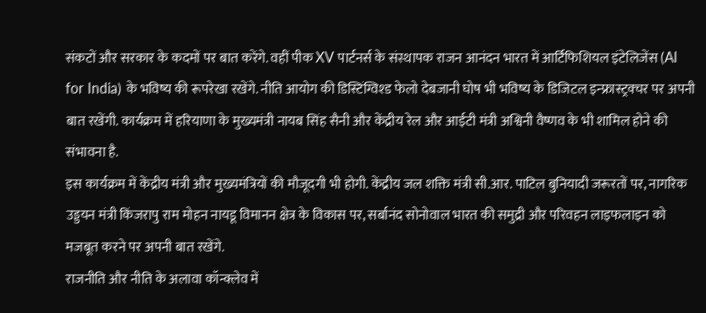संकटों और सरकार के कदमों पर बात करेंगे. वहीं पीक XV पार्टनर्स के संस्थापक राजन आनंदन भारत में आर्टिफिशियल इंटेलिजेंस (AI for India) के भविष्य की रूपरेखा रखेंगे. नीति आयोग की डिस्टिंग्विश्ड फेलो देबजानी घोष भी भविष्य के डिजिटल इन्फ्रास्ट्रक्चर पर अपनी बात रखेंगी. कार्यक्रम में हरियाणा के मुख्यमंत्री नायब सिंह सैनी और केंद्रीय रेल और आईटी मंत्री अश्विनी वैष्णव के भी शामिल होने की संभावना है.
इस कार्यक्रम में केंद्रीय मंत्री और मुख्यमंत्रियों की मौजूदगी भी होगी. केंद्रीय जल शक्ति मंत्री सी.आर. पाटिल बुनियादी जरूरतों पर, नागरिक उड्डयन मंत्री किंजरापु राम मोहन नायडू विमानन क्षेत्र के विकास पर, सर्बानंद सोनोवाल भारत की समुद्री और परिवहन लाइफलाइन को मजबूत करने पर अपनी बात रखेंगे.
राजनीति और नीति के अलावा कॉन्क्लेव में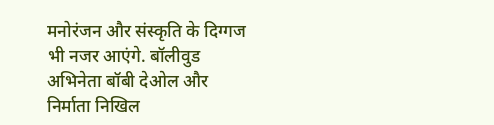मनोरंजन और संस्कृति के दिग्गज भी नजर आएंगे. बॉलीवुड अभिनेता बॉबी देओल और निर्माता निखिल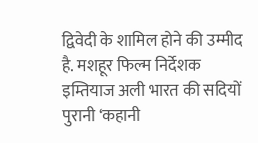द्विवेदी के शामिल होने की उम्मीद है. मशहूर फिल्म निर्देशक इम्तियाज अली भारत की सदियों पुरानी ‘कहानी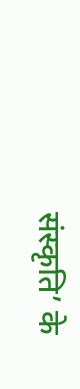संस्कृति’ के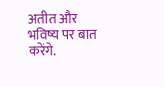अतीत और भविष्य पर बात करेंगे.